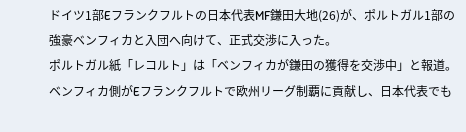ドイツ1部Eフランクフルトの日本代表MF鎌田大地(26)が、ポルトガル1部の強豪ベンフィカと入団へ向けて、正式交渉に入った。
ポルトガル紙「レコルト」は「ベンフィカが鎌田の獲得を交渉中」と報道。ベンフィカ側がEフランクフルトで欧州リーグ制覇に貢献し、日本代表でも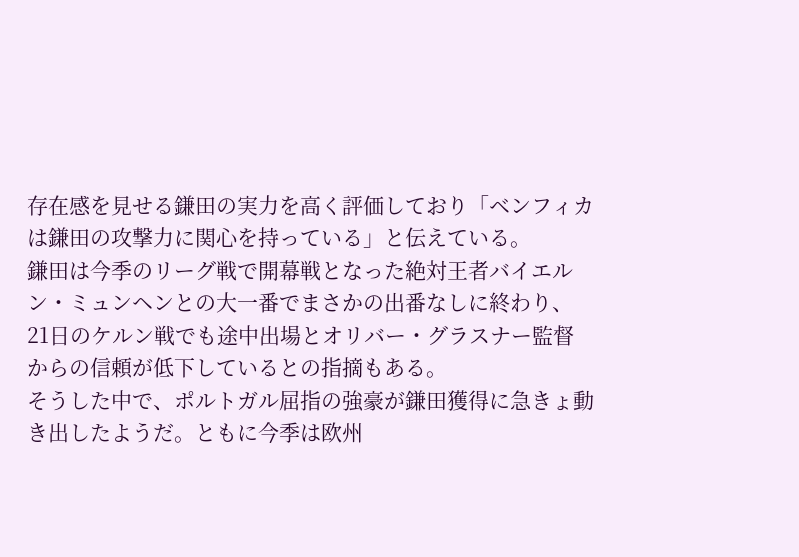存在感を見せる鎌田の実力を高く評価しており「ベンフィカは鎌田の攻撃力に関心を持っている」と伝えている。
鎌田は今季のリーグ戦で開幕戦となった絶対王者バイエルン・ミュンヘンとの大一番でまさかの出番なしに終わり、21日のケルン戦でも途中出場とオリバー・グラスナー監督からの信頼が低下しているとの指摘もある。
そうした中で、ポルトガル屈指の強豪が鎌田獲得に急きょ動き出したようだ。ともに今季は欧州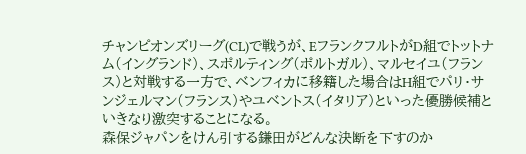チャンピオンズリーグ(CL)で戦うが、EフランクフルトがD組でトットナム(イングランド)、スポルティング(ポルトガル)、マルセイユ(フランス)と対戦する一方で、ベンフィカに移籍した場合はH組でパリ・サンジェルマン(フランス)やユベントス(イタリア)といった優勝候補といきなり激突することになる。
森保ジャパンをけん引する鎌田がどんな決断を下すのか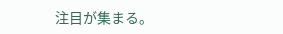注目が集まる。